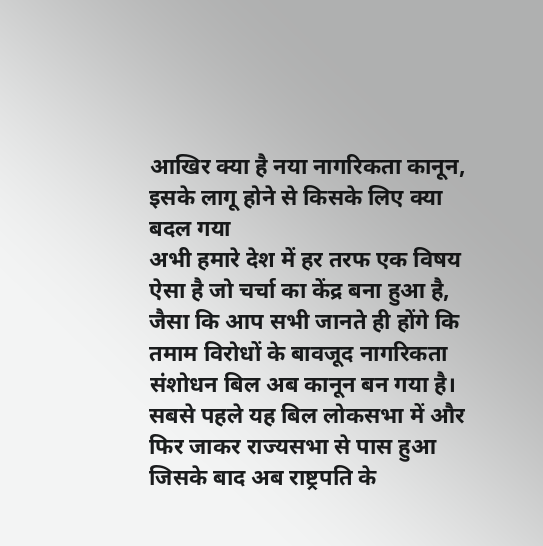आखिर क्या है नया नागरिकता कानून, इसके लागू होने से किसके लिए क्या बदल गया
अभी हमारे देश में हर तरफ एक विषय ऐसा है जो चर्चा का केंद्र बना हुआ है, जैसा कि आप सभी जानते ही होंगे कि तमाम विरोधों के बावजूद नागरिकता संशोधन बिल अब कानून बन गया है। सबसे पहले यह बिल लोकसभा में और फिर जाकर राज्यसभा से पास हुआ जिसके बाद अब राष्ट्रपति के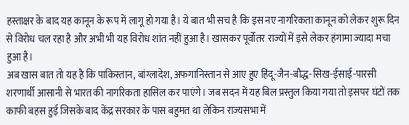हस्ताक्षर के बाद यह कानून के रूप में लागू हो गया है। ये बात भी सच है कि इस नए नागरिकता कानून को लेकर शुरू दिन से विरोध चल रहा है और अभी भी यह विरोध शांत नहीं हुआ है। खासकर पूर्वोतर राज्यों में इसे लेकर हंगामा ज्यादा मचा हुआ है।
अब खास बात तो यह है कि पाकिस्तान, बांग्लादेश, अफगानिस्तान से आए हुए हिंदू-जैन-बौद्ध-सिख-ईसाई-पारसी शरणार्थी आसानी से भारत की नागरिकता हासिल कर पाएंगे। जब सदन में यह बिल प्रस्तुल किया गया तो इसपर घंटों तक काफी बहस हुई जिसके बाद केंद्र सरकार के पास बहुमत था लेकिन राज्यसभा में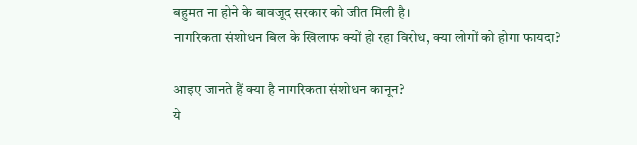बहुमत ना होने के बावजूद सरकार को जीत मिली है।
नागरिकता संशोधन बिल के खिलाफ क्यों हो रहा विरोध, क्या लोगों को होगा फायदा?

आइए जानते हैं क्या है नागरिकता संशोधन कानून?
ये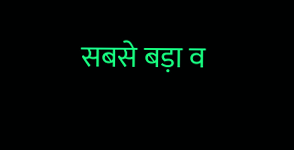सबसे बड़ा व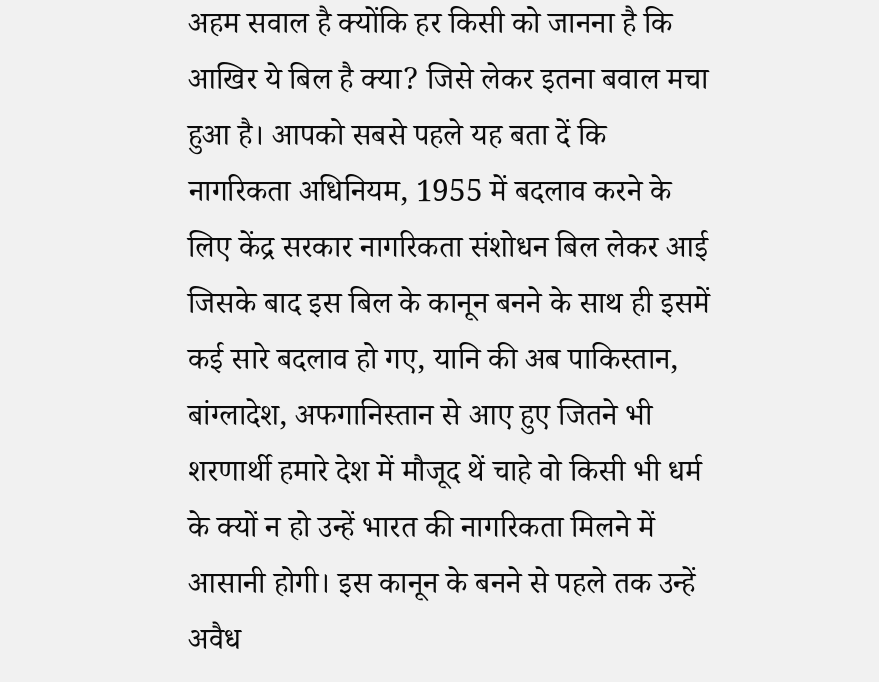अहम सवाल है क्योंकि हर किसी को जानना है कि आखिर ये बिल है क्या? जिसे लेकर इतना बवाल मचा हुआ है। आपको सबसे पहले यह बता दें कि नागरिकता अधिनियम, 1955 में बदलाव करने के लिए केंद्र सरकार नागरिकता संशोधन बिल लेकर आई जिसके बाद इस बिल के कानून बनने के साथ ही इसमें कई सारे बदलाव हो गए, यानि की अब पाकिस्तान, बांग्लादेश, अफगानिस्तान से आए हुए जितने भी शरणार्थी हमारे देश में मौजूद थें चाहे वो किसी भी धर्म के क्यों न हो उन्हें भारत की नागरिकता मिलने में आसानी होगी। इस कानून के बनने से पहले तक उन्हें अवैध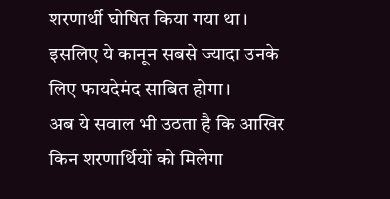शरणार्थी घोषित किया गया था। इसलिए ये कानून सबसे ज्यादा उनके लिए फायदेमंद साबित होगा।
अब ये सवाल भी उठता है कि आखिर किन शरणार्थियों को मिलेगा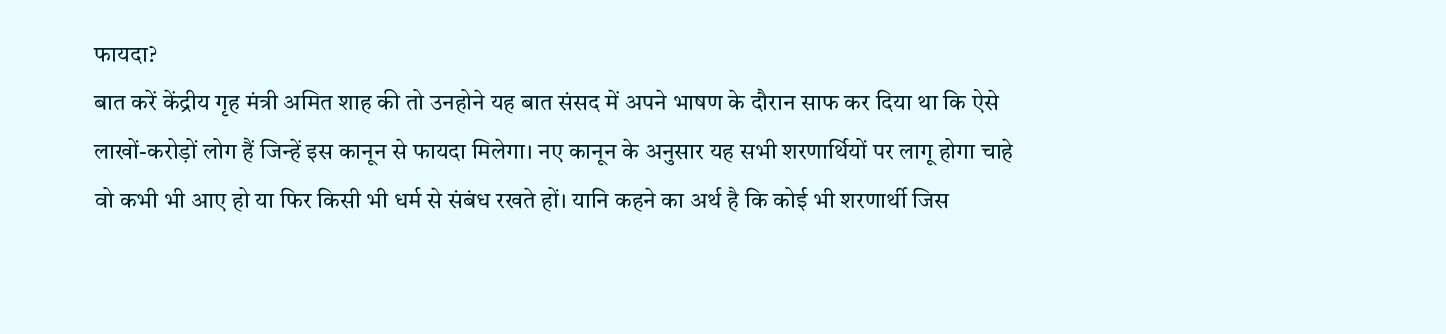फायदा?
बात करें केंद्रीय गृह मंत्री अमित शाह की तो उनहोने यह बात संसद में अपने भाषण के दौरान साफ कर दिया था कि ऐसे लाखों-करोड़ों लोग हैं जिन्हें इस कानून से फायदा मिलेगा। नए कानून के अनुसार यह सभी शरणार्थियों पर लागू होगा चाहे वो कभी भी आए हो या फिर किसी भी धर्म से संबंध रखते हों। यानि कहने का अर्थ है कि कोई भी शरणार्थी जिस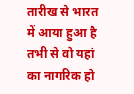तारीख से भारत में आया हुआ है तभी से वो यहां का नागरिक हो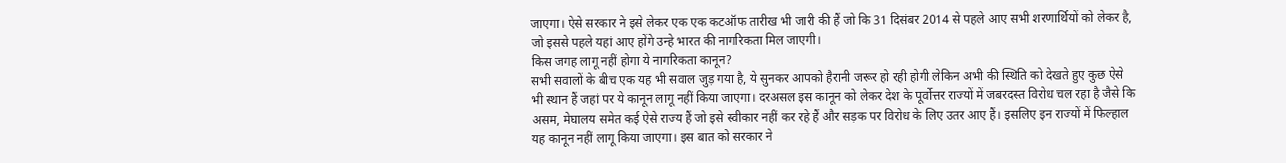जाएगा। ऐसे सरकार ने इसे लेकर एक एक कटऑफ तारीख भी जारी की हैं जो कि 31 दिसंबर 2014 से पहले आए सभी शरणार्थियों को लेकर है, जो इससे पहले यहां आए होंगे उन्हे भारत की नागरिकता मिल जाएगी।
किस जगह लागू नहीं होगा ये नागरिकता कानून?
सभी सवालों के बीच एक यह भी सवाल जुड़ गया है, ये सुनकर आपको हैरानी जरूर हो रही होगी लेकिन अभी की स्थिति को देखते हुए कुछ ऐसे भी स्थान हैं जहां पर ये कानून लागू नहीं किया जाएगा। दरअसल इस कानून को लेकर देश के पूर्वोत्तर राज्यों में जबरदस्त विरोध चल रहा है जैसे कि असम, मेघालय समेत कई ऐसे राज्य हैं जो इसे स्वीकार नहीं कर रहे हैं और सड़क पर विरोध के लिए उतर आए हैं। इसलिए इन राज्यों में फिल्हाल यह कानून नहीं लागू किया जाएगा। इस बात को सरकार ने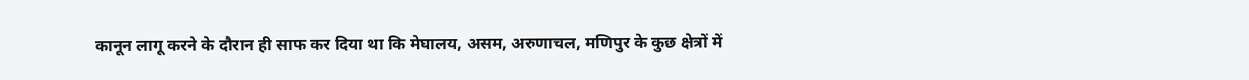कानून लागू करने के दौरान ही साफ कर दिया था कि मेघालय, असम, अरुणाचल, मणिपुर के कुछ क्षेत्रों में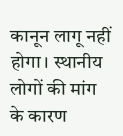कानून लागू नहीं होगा। स्थानीय लोगों की मांग के कारण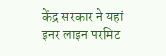केंद्र सरकार ने यहां इनर लाइन परमिट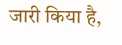जारी किया है,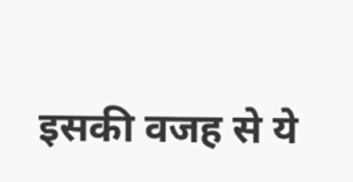इसकी वजह से ये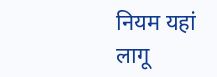नियम यहां लागू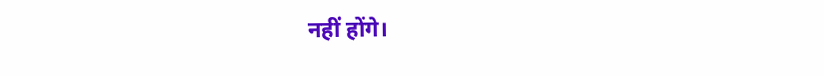नहीं होंगे।